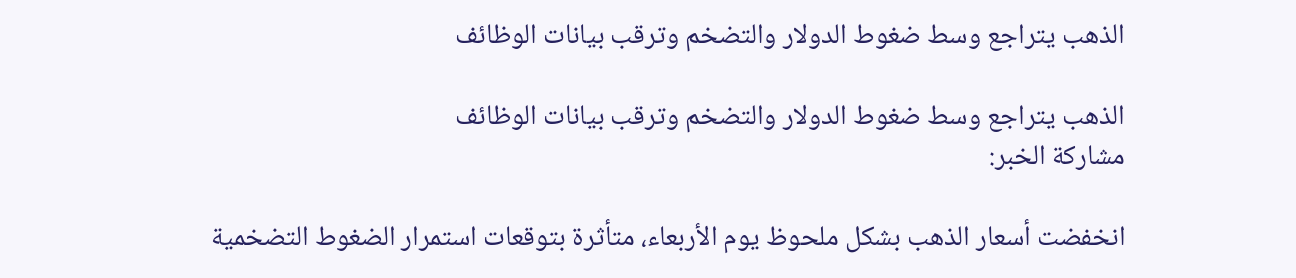الذهب يتراجع وسط ضغوط الدولار والتضخم وترقب بيانات الوظائف

الذهب يتراجع وسط ضغوط الدولار والتضخم وترقب بيانات الوظائف
مشاركة الخبر:

انخفضت أسعار الذهب بشكل ملحوظ يوم الأربعاء، متأثرة بتوقعات استمرار الضغوط التضخمية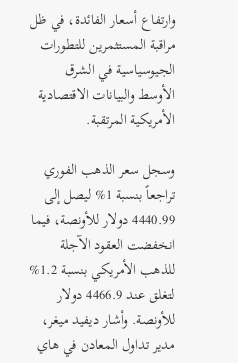وارتفاع أسعار الفائدة، في ظل مراقبة المستثمرين للتطورات الجيوسياسية في الشرق الأوسط والبيانات الاقتصادية الأمريكية المرتقبة.

وسجل سعر الذهب الفوري تراجعاً بنسبة 1% ليصل إلى 4440.99 دولار للأونصة، فيما انخفضت العقود الآجلة للذهب الأمريكي بنسبة 1.2% لتغلق عند 4466.9 دولار للأونصة. وأشار ديفيد ميغر، مدير تداول المعادن في هاي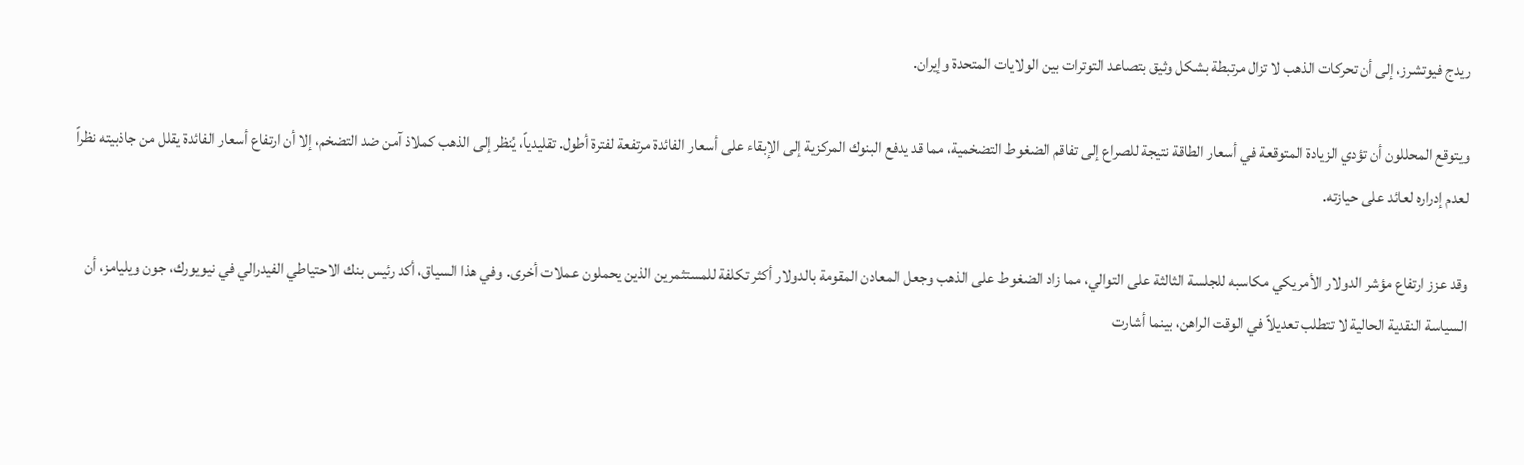ريدج فيوتشرز، إلى أن تحركات الذهب لا تزال مرتبطة بشكل وثيق بتصاعد التوترات بين الولايات المتحدة وإيران.

ويتوقع المحللون أن تؤدي الزيادة المتوقعة في أسعار الطاقة نتيجة للصراع إلى تفاقم الضغوط التضخمية، مما قد يدفع البنوك المركزية إلى الإبقاء على أسعار الفائدة مرتفعة لفترة أطول. تقليدياً، يُنظر إلى الذهب كملاذ آمن ضد التضخم، إلا أن ارتفاع أسعار الفائدة يقلل من جاذبيته نظراً لعدم إدراره لعائد على حيازته.

وقد عزز ارتفاع مؤشر الدولار الأمريكي مكاسبه للجلسة الثالثة على التوالي، مما زاد الضغوط على الذهب وجعل المعادن المقومة بالدولار أكثر تكلفة للمستثمرين الذين يحملون عملات أخرى. وفي هذا السياق، أكد رئيس بنك الاحتياطي الفيدرالي في نيويورك، جون ويليامز، أن السياسة النقدية الحالية لا تتطلب تعديلاً في الوقت الراهن، بينما أشارت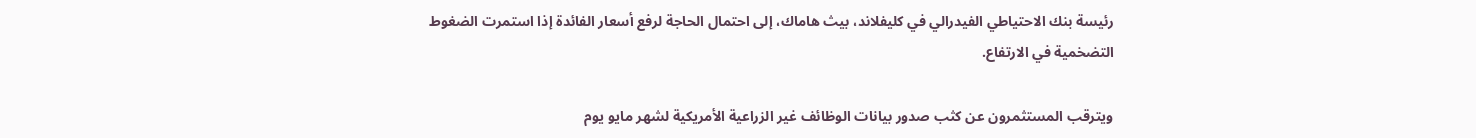رئيسة بنك الاحتياطي الفيدرالي في كليفلاند، بيث هاماك، إلى احتمال الحاجة لرفع أسعار الفائدة إذا استمرت الضغوط التضخمية في الارتفاع.

ويترقب المستثمرون عن كثب صدور بيانات الوظائف غير الزراعية الأمريكية لشهر مايو يوم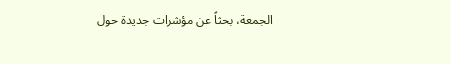الجمعة، بحثاً عن مؤشرات جديدة حول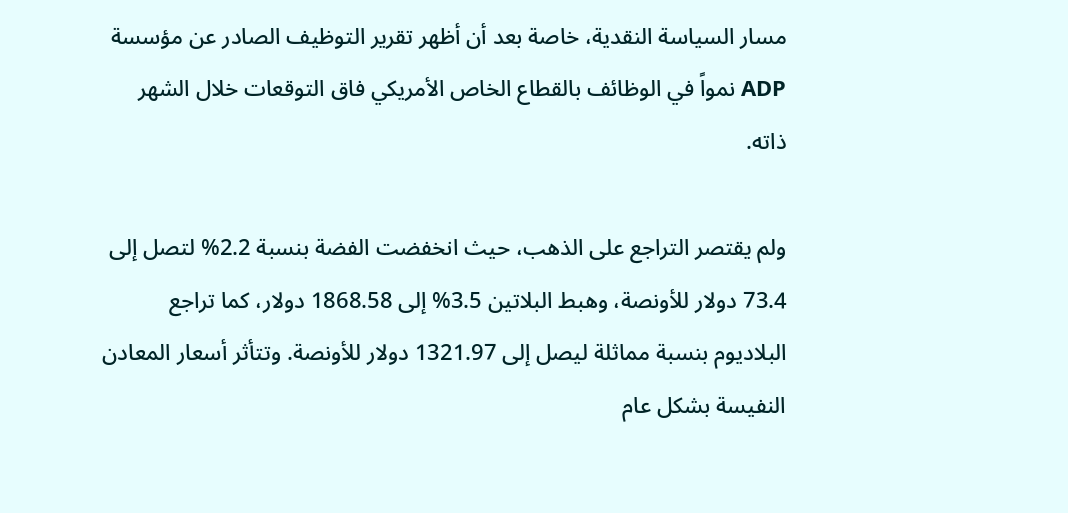مسار السياسة النقدية، خاصة بعد أن أظهر تقرير التوظيف الصادر عن مؤسسة ADP نمواً في الوظائف بالقطاع الخاص الأمريكي فاق التوقعات خلال الشهر ذاته.

ولم يقتصر التراجع على الذهب، حيث انخفضت الفضة بنسبة 2.2% لتصل إلى 73.4 دولار للأونصة، وهبط البلاتين 3.5% إلى 1868.58 دولار، كما تراجع البلاديوم بنسبة مماثلة ليصل إلى 1321.97 دولار للأونصة. وتتأثر أسعار المعادن النفيسة بشكل عام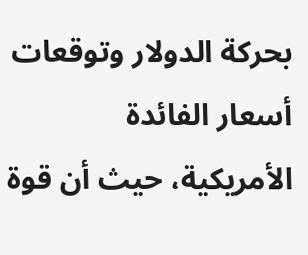بحركة الدولار وتوقعات أسعار الفائدة الأمريكية، حيث أن قوة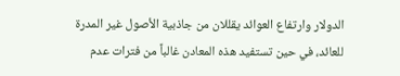الدولار وارتفاع العوائد يقللان من جاذبية الأصول غير المدرة للعائد، في حين تستفيد هذه المعادن غالباً من فترات عدم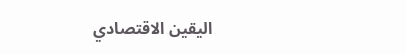اليقين الاقتصادي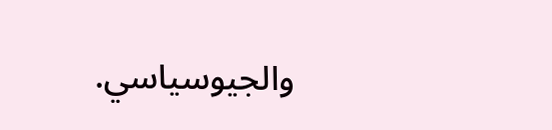والجيوسياسي.